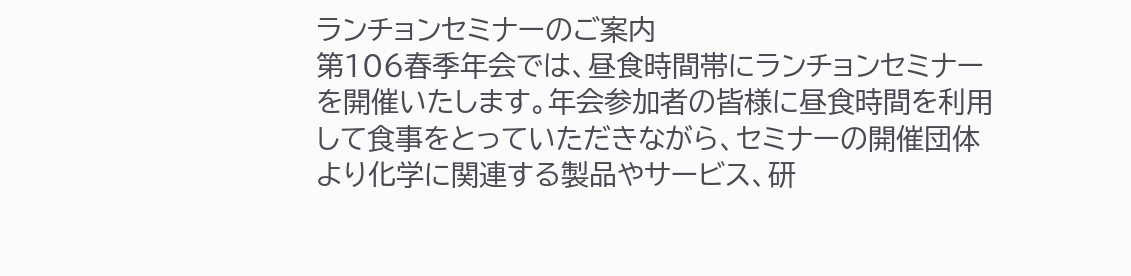ランチョンセミナーのご案内
第106春季年会では、昼⾷時間帯にランチョンセミナーを開催いたします。年会参加者の皆様に昼食時間を利用して食事をとっていただきながら、セミナーの開催団体より化学に関連する製品やサービス、研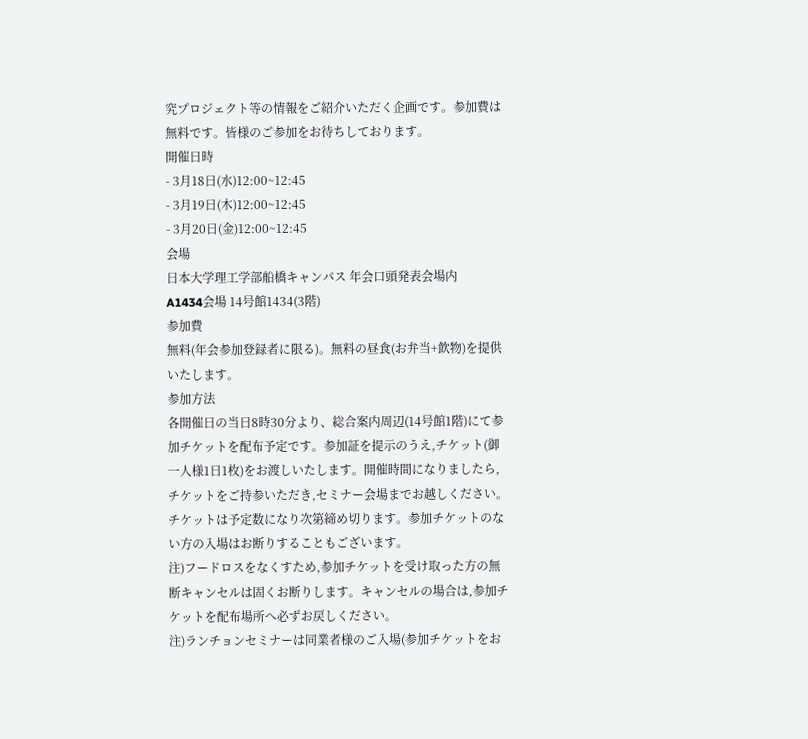究プロジェクト等の情報をご紹介いただく企画です。参加費は無料です。皆様のご参加をお待ちしております。
開催日時
- 3月18日(水)12:00~12:45
- 3月19日(木)12:00~12:45
- 3月20日(金)12:00~12:45
会場
日本大学理工学部船橋キャンパス 年会口頭発表会場内
A1434会場 14号館1434(3階)
参加費
無料(年会参加登録者に限る)。無料の昼食(お弁当+飲物)を提供いたします。
参加方法
各開催日の当日8時30分より、総合案内周辺(14号館1階)にて参加チケットを配布予定です。参加証を提示のうえ,チケット(御一人様1日1枚)をお渡しいたします。開催時間になりましたら,チケットをご持参いただき,セミナー会場までお越しください。チケットは予定数になり次第締め切ります。参加チケットのない方の入場はお断りすることもございます。
注)フードロスをなくすため,参加チケットを受け取った方の無断キャンセルは固くお断りします。キャンセルの場合は,参加チケットを配布場所へ必ずお戻しください。
注)ランチョンセミナーは同業者様のご入場(参加チケットをお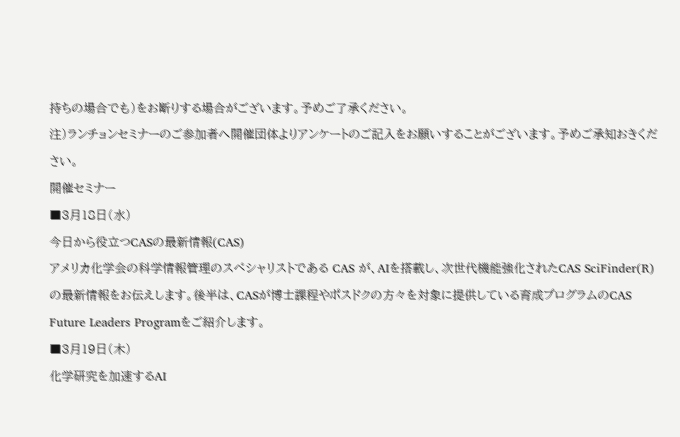持ちの場合でも)をお断りする場合がございます。予めご了承ください。
注)ランチョンセミナーのご参加者へ開催団体よりアンケートのご記入をお願いすることがございます。予めご承知おきください。
開催セミナー
■3月18日(水)
今日から役立つCASの最新情報(CAS)
アメリカ化学会の科学情報管理のスペシャリストである CAS が、AIを搭載し、次世代機能強化されたCAS SciFinder(R)の最新情報をお伝えします。後半は、CASが博士課程やポスドクの方々を対象に提供している育成プログラムのCAS Future Leaders Programをご紹介します。
■3月19日(木)
化学研究を加速するAI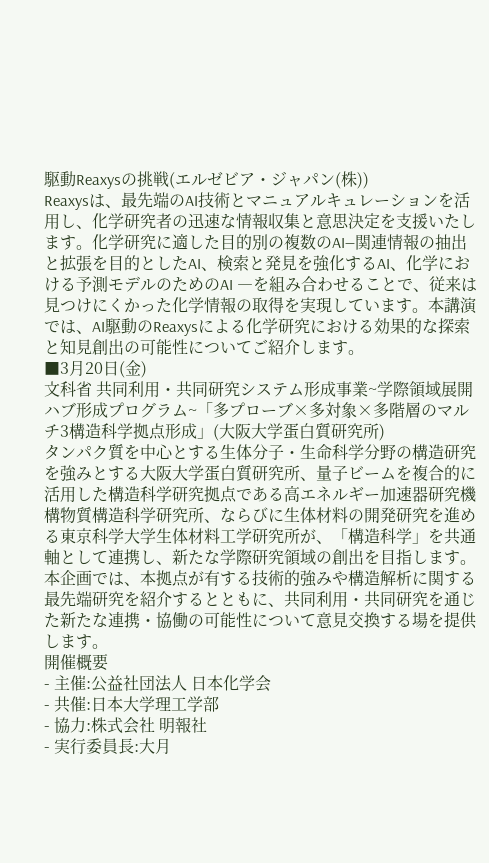駆動Reaxysの挑戦(エルゼビア・ジャパン(株))
Reaxysは、最先端のAI技術とマニュアルキュレーションを活用し、化学研究者の迅速な情報収集と意思決定を支援いたします。化学研究に適した目的別の複数のAI―関連情報の抽出と拡張を目的としたAI、検索と発見を強化するAI、化学における予測モデルのためのAI ―を組み合わせることで、従来は見つけにくかった化学情報の取得を実現しています。本講演では、AI駆動のReaxysによる化学研究における効果的な探索と知見創出の可能性についてご紹介します。
■3月20日(金)
文科省 共同利用・共同研究システム形成事業~学際領域展開ハブ形成プログラム~「多プローブ×多対象×多階層のマルチ3構造科学拠点形成」(大阪大学蛋白質研究所)
タンパク質を中心とする生体分子・生命科学分野の構造研究を強みとする大阪大学蛋白質研究所、量子ビームを複合的に活用した構造科学研究拠点である高エネルギー加速器研究機構物質構造科学研究所、ならびに生体材料の開発研究を進める東京科学大学生体材料工学研究所が、「構造科学」を共通軸として連携し、新たな学際研究領域の創出を目指します。本企画では、本拠点が有する技術的強みや構造解析に関する最先端研究を紹介するとともに、共同利用・共同研究を通じた新たな連携・協働の可能性について意見交換する場を提供します。
開催概要
- 主催:公益社団法人 日本化学会
- 共催:日本大学理工学部
- 協力:株式会社 明報社
- 実行委員長:大月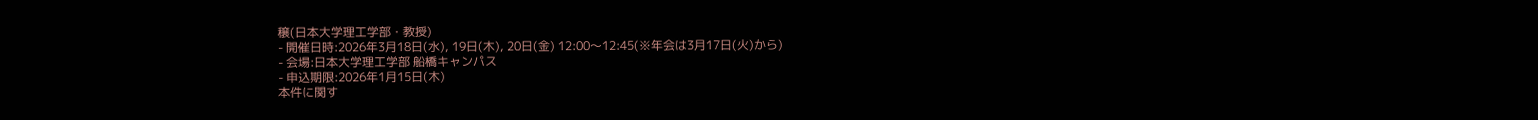穣(日本大学理工学部・教授)
- 開催日時:2026年3月18日(水), 19日(木), 20日(金) 12:00〜12:45(※年会は3月17日(火)から)
- 会場:日本大学理工学部 船橋キャンパス
- 申込期限:2026年1月15日(木)
本件に関す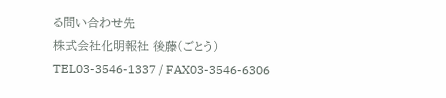る問い合わせ先
株式会社化明報社 後藤(ごとう)
TEL03-3546-1337 / FAX03-3546-6306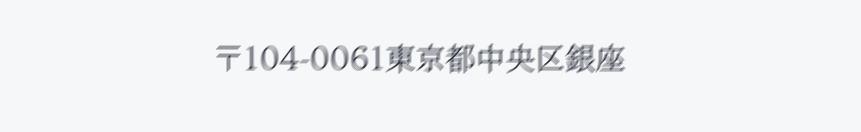〒104-0061東京都中央区銀座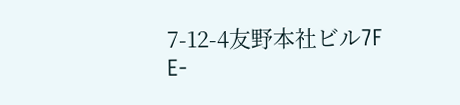7-12-4友野本社ビル7F
E-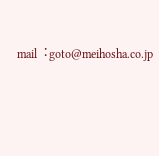mail︓goto@meihosha.co.jp